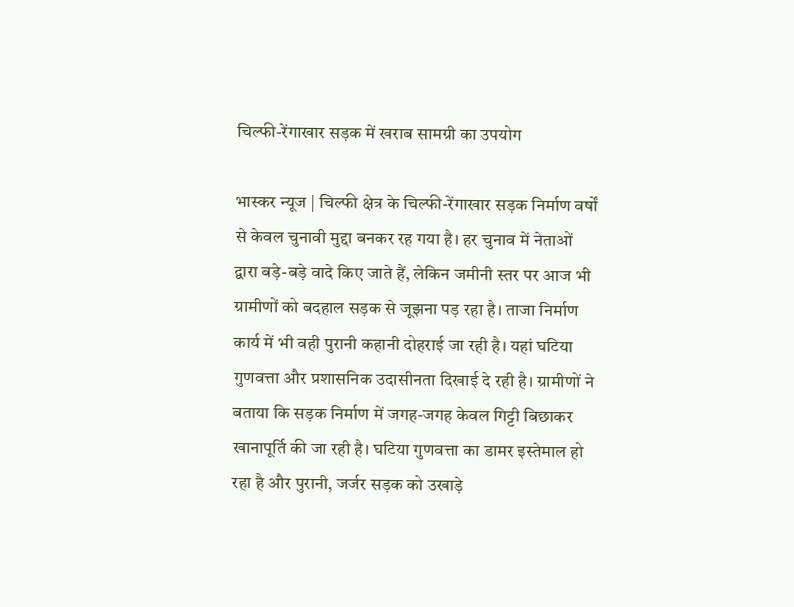चिल्फी-रेंगाखार सड़क में खराब सामग्री का उपयोग

भास्कर न्यूज | चिल्फी क्षेत्र के चिल्फी-रेंगाखार सड़क निर्माण वर्षों से केवल चुनावी मुद्दा बनकर रह गया है। हर चुनाव में नेताओं द्वारा बड़े-बड़े वादे किए जाते हैं, लेकिन जमीनी स्तर पर आज भी ग्रामीणों को बदहाल सड़क से जूझना पड़ रहा है। ताजा निर्माण कार्य में भी वही पुरानी कहानी दोहराई जा रही है। यहां घटिया गुणवत्ता और प्रशासनिक उदासीनता दिखाई दे रही है। ग्रामीणों ने बताया कि सड़क निर्माण में जगह-जगह केवल गिट्टी बिछाकर खानापूर्ति की जा रही है। घटिया गुणवत्ता का डामर इस्तेमाल हो रहा है और पुरानी, जर्जर सड़क को उखाड़े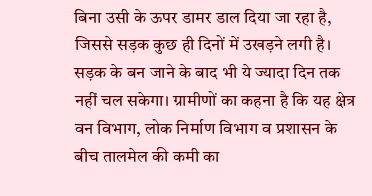बिना उसी के ऊपर डामर डाल दिया जा रहा है, जिससे सड़क कुछ ही दिनों में उखड़ने लगी है। सड़क के बन जाने के बाद भी ये ज्यादा दिन तक नहीं चल सकेगा। ग्रामीणों का कहना है कि यह क्षेत्र वन विभाग, लोक निर्माण विभाग व प्रशासन के बीच तालमेल की कमी का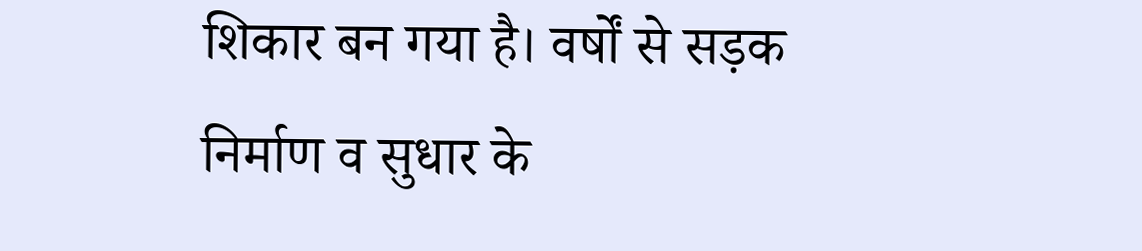शिकार बन गया है। वर्षों से सड़क निर्माण व सुधार के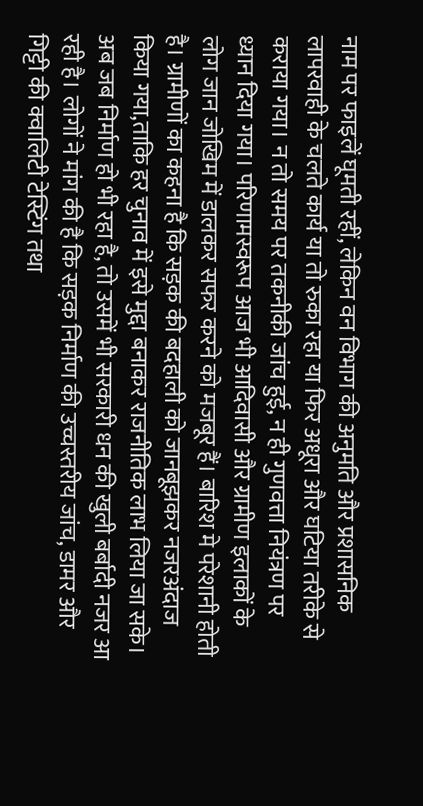नाम पर फाइलें घूमती रहीं, लेकिन वन विभाग की अनुमति और प्रशासनिक लापरवाही के चलते कार्य या तो रुका रहा या फिर अधूरा और घटिया तरीके से कराया गया। न तो समय पर तकनीकी जांच हुई, न ही गुणवत्ता नियंत्रण पर ध्यान दिया गया। परिणामस्वरूप आज भी आदिवासी और ग्रामीण इलाकों के लोग जान जोखिम में डालकर सफर करने को मजबूर हैं। बारिश मे परेशानी होती है। ग्रामीणों का कहना है कि सड़क की बदहाली को जानबूझकर नजरअंदाज किया गया,ताकि हर चुनाव में इसे मुद्दा बनाकर राजनीतिक लाभ लिया जा सके। अब जब निर्माण हो भी रहा है, तो उसमें भी सरकारी धन की खुली बर्बादी नजर आ रही है। लोगों ने मांग की है कि सड़क निर्माण की उच्चस्तरीय जांच, डामर और गिट्टी की क्वालिटी टेस्टिंग तथा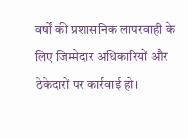वर्षों की प्रशासनिक लापरवाही के लिए जिम्मेदार अधिकारियों और ठेकेदारों पर कार्रवाई हो।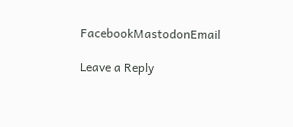FacebookMastodonEmail

Leave a Reply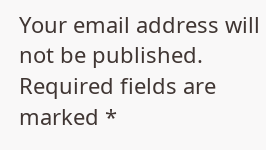Your email address will not be published. Required fields are marked *